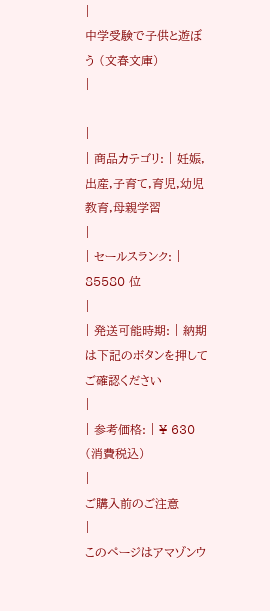|
中学受験で子供と遊ぼう (文春文庫)
|

|
| 商品カテゴリ: | 妊娠,出産,子育て,育児,幼児教育,母親学習
|
| セールスランク: | 85580 位
|
| 発送可能時期: | 納期は下記のボタンを押してご確認ください
|
| 参考価格: | ¥ 630 (消費税込)
|
ご購入前のご注意
|
このページはアマゾンウ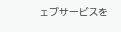ェブサービスを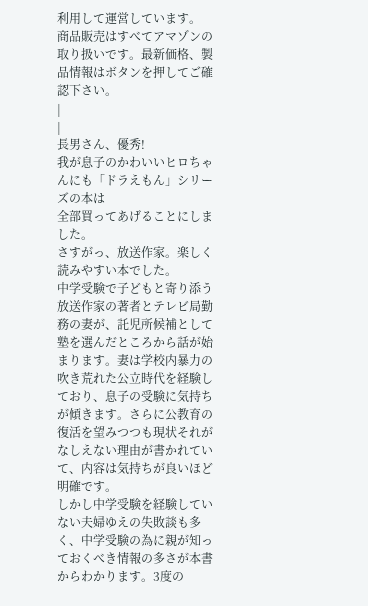利用して運営しています。
商品販売はすべてアマゾンの取り扱いです。最新価格、製品情報はボタンを押してご確認下さい。
|
|
長男さん、優秀!
我が息子のかわいいヒロちゃんにも「ドラえもん」シリーズの本は
全部買ってあげることにしました。
さすがっ、放送作家。楽しく読みやすい本でした。
中学受験で子どもと寄り添う
放送作家の著者とテレビ局勤務の妻が、託児所候補として塾を選んだところから話が始まります。妻は学校内暴力の吹き荒れた公立時代を経験しており、息子の受験に気持ちが傾きます。さらに公教育の復活を望みつつも現状それがなしえない理由が書かれていて、内容は気持ちが良いほど明確です。
しかし中学受験を経験していない夫婦ゆえの失敗談も多く、中学受験の為に親が知っておくべき情報の多さが本書からわかります。3度の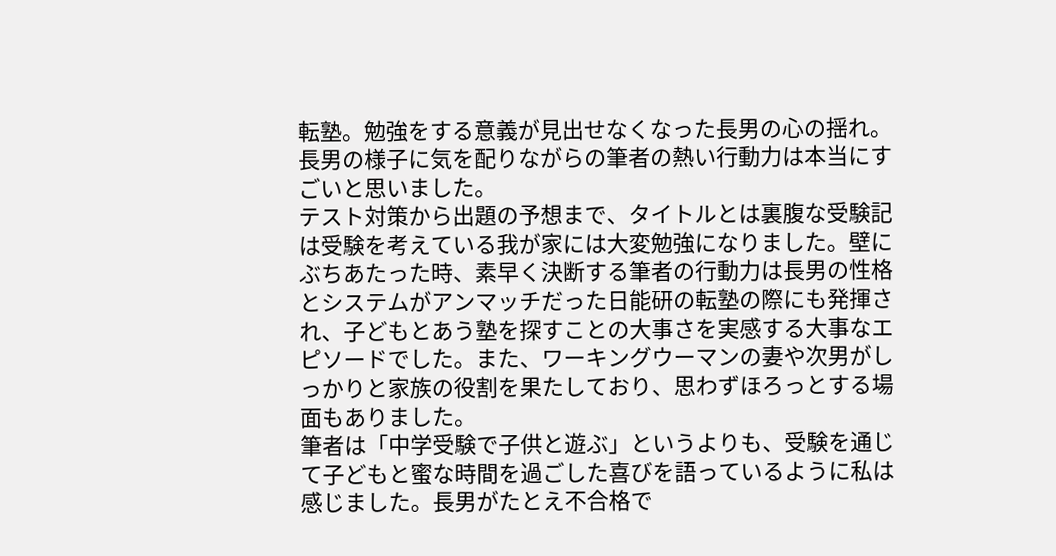転塾。勉強をする意義が見出せなくなった長男の心の揺れ。長男の様子に気を配りながらの筆者の熱い行動力は本当にすごいと思いました。
テスト対策から出題の予想まで、タイトルとは裏腹な受験記は受験を考えている我が家には大変勉強になりました。壁にぶちあたった時、素早く決断する筆者の行動力は長男の性格とシステムがアンマッチだった日能研の転塾の際にも発揮され、子どもとあう塾を探すことの大事さを実感する大事なエピソードでした。また、ワーキングウーマンの妻や次男がしっかりと家族の役割を果たしており、思わずほろっとする場面もありました。
筆者は「中学受験で子供と遊ぶ」というよりも、受験を通じて子どもと蜜な時間を過ごした喜びを語っているように私は感じました。長男がたとえ不合格で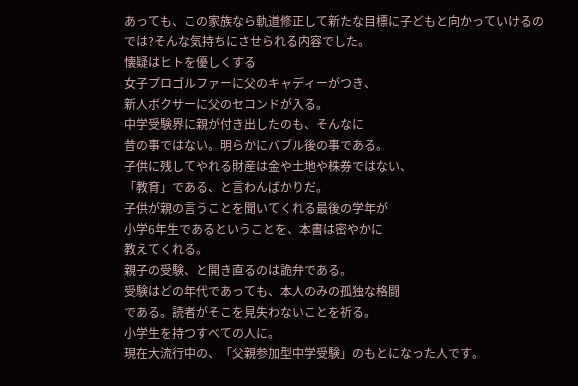あっても、この家族なら軌道修正して新たな目標に子どもと向かっていけるのでは?そんな気持ちにさせられる内容でした。
懐疑はヒトを優しくする
女子プロゴルファーに父のキャディーがつき、
新人ボクサーに父のセコンドが入る。
中学受験界に親が付き出したのも、そんなに
昔の事ではない。明らかにバブル後の事である。
子供に残してやれる財産は金や土地や株券ではない、
「教育」である、と言わんばかりだ。
子供が親の言うことを聞いてくれる最後の学年が
小学6年生であるということを、本書は密やかに
教えてくれる。
親子の受験、と開き直るのは詭弁である。
受験はどの年代であっても、本人のみの孤独な格闘
である。読者がそこを見失わないことを祈る。
小学生を持つすべての人に。
現在大流行中の、「父親参加型中学受験」のもとになった人です。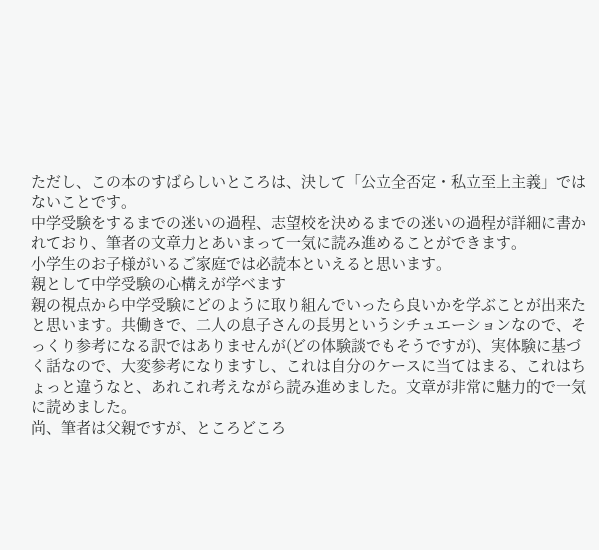ただし、この本のすばらしいところは、決して「公立全否定・私立至上主義」ではないことです。
中学受験をするまでの迷いの過程、志望校を決めるまでの迷いの過程が詳細に書かれており、筆者の文章力とあいまって一気に読み進めることができます。
小学生のお子様がいるご家庭では必読本といえると思います。
親として中学受験の心構えが学べます
親の視点から中学受験にどのように取り組んでいったら良いかを学ぶことが出来たと思います。共働きで、二人の息子さんの長男というシチュエーションなので、そっくり参考になる訳ではありませんが(どの体験談でもそうですが)、実体験に基づく話なので、大変参考になりますし、これは自分のケースに当てはまる、これはちょっと違うなと、あれこれ考えながら読み進めました。文章が非常に魅力的で一気に読めました。
尚、筆者は父親ですが、ところどころ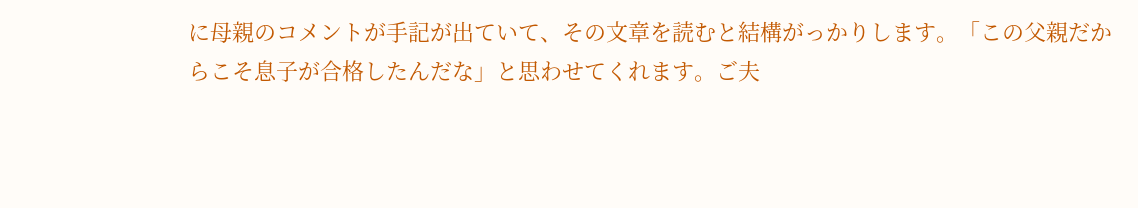に母親のコメントが手記が出ていて、その文章を読むと結構がっかりします。「この父親だからこそ息子が合格したんだな」と思わせてくれます。ご夫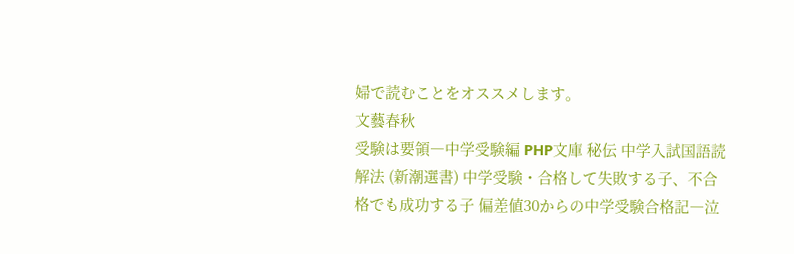婦で読むことをオススメします。
文藝春秋
受験は要領―中学受験編 PHP文庫 秘伝 中学入試国語読解法 (新潮選書) 中学受験・合格して失敗する子、不合格でも成功する子 偏差値30からの中学受験合格記―泣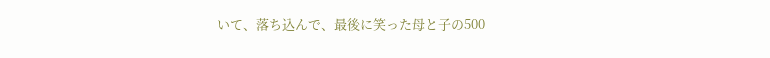いて、落ち込んで、最後に笑った母と子の500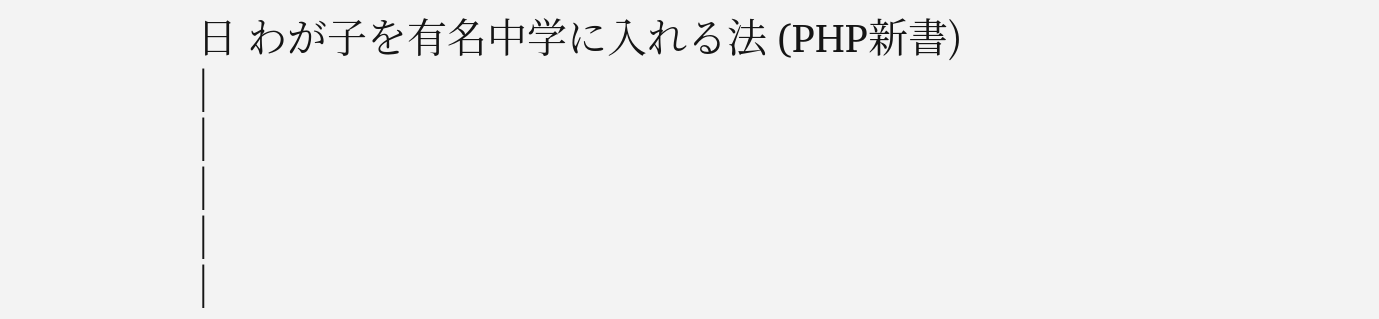日 わが子を有名中学に入れる法 (PHP新書)
|
|
|
|
|